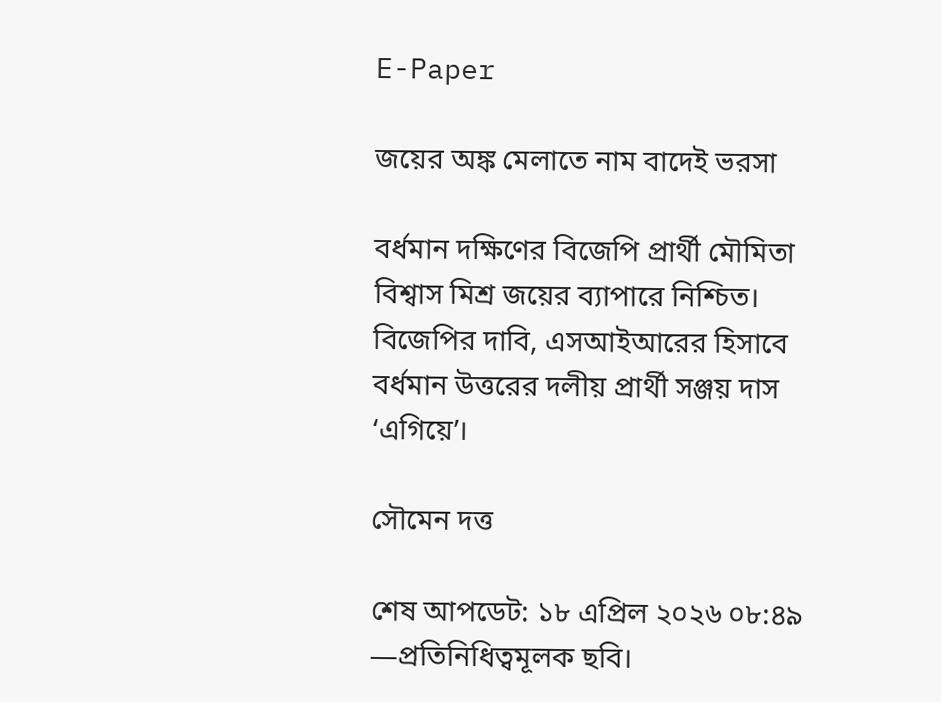E-Paper

জয়ের অঙ্ক মেলাতে নাম বাদেই ভরসা

বর্ধমান দক্ষিণের বিজেপি প্রার্থী মৌমিতা বিশ্বাস মিশ্র জয়ের ব্যাপারে নিশ্চিত। বিজেপির দাবি, এসআইআরের হিসাবে বর্ধমান উত্তরের দলীয় প্রার্থী সঞ্জয় দাস ‘এগিয়ে’।

সৌমেন দত্ত

শেষ আপডেট: ১৮ এপ্রিল ২০২৬ ০৮:৪৯
—প্রতিনিধিত্বমূলক ছবি।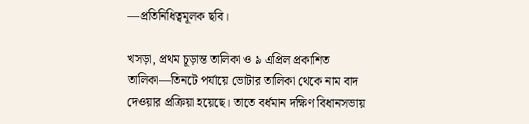—প্রতিনিধিত্বমূলক ছবি।

খসড়া, প্রথম চূড়ান্ত তালিকা ও ৯ এপ্রিল প্রকাশিত তালিকা—তিনটে পর্যায়ে ভোটার তালিকা থেকে নাম বাদ দেওয়ার প্রক্রিয়া হয়েছে। তাতে বর্ধমান দক্ষিণ বিধানসভায়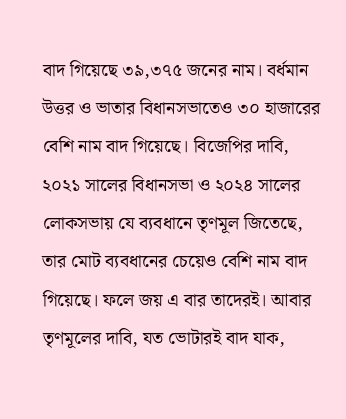বাদ গিয়েছে ৩৯,৩৭৫ জনের নাম। বর্ধমান উত্তর ও ভাতার বিধানসভাতেও ৩০ হাজারের বেশি নাম বাদ গিয়েছে। বিজেপির দাবি, ২০২১ সালের বিধানসভা ও ২০২৪ সালের লোকসভায় যে ব্যবধানে তৃণমূল জিতেছে, তার মোট ব্যবধানের চেয়েও বেশি নাম বাদ গিয়েছে। ফলে জয় এ বার তাদেরই। আবার তৃণমূলের দাবি, যত ভোটারই বাদ যাক,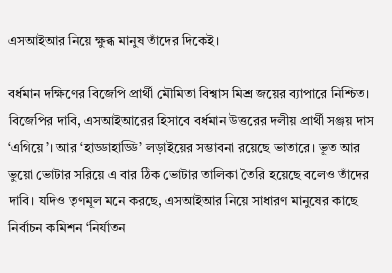এসআইআর নিয়ে ক্ষুব্ধ মানুষ তাঁদের দিকেই।

বর্ধমান দক্ষিণের বিজেপি প্রার্থী মৌমিতা বিশ্বাস মিশ্র জয়ের ব্যাপারে নিশ্চিত। বিজেপির দাবি, এসআইআরের হিসাবে বর্ধমান উত্তরের দলীয় প্রার্থী সঞ্জয় দাস ‘এগিয়ে’। আর ‘হাড্ডাহাড্ডি’ লড়াইয়ের সম্ভাবনা রয়েছে ভাতারে। ভূত আর ভুয়ো ভোটার সরিয়ে এ বার ঠিক ভোটার তালিকা তৈরি হয়েছে বলেও তাঁদের দাবি। যদিও তৃণমূল মনে করছে, এসআইআর নিয়ে সাধারণ মানুষের কাছে নির্বাচন কমিশন ‘নির্যাতন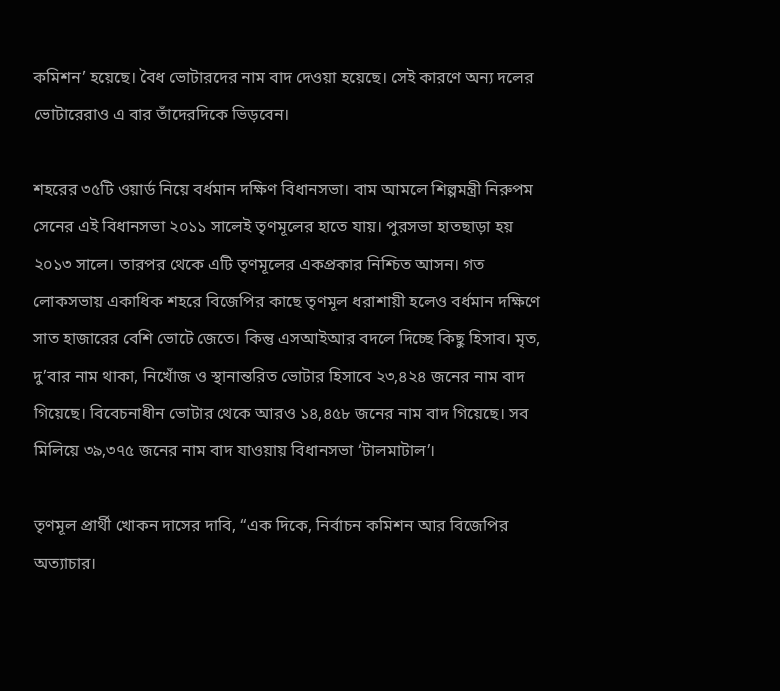কমিশন’ হয়েছে। বৈধ ভোটারদের নাম বাদ দেওয়া হয়েছে। সেই কারণে অন্য দলের ভোটারেরাও এ বার তাঁদেরদিকে ভিড়বেন।

শহরের ৩৫টি ওয়ার্ড নিয়ে বর্ধমান দক্ষিণ বিধানসভা। বাম আমলে শিল্পমন্ত্রী নিরুপম সেনের এই বিধানসভা ২০১১ সালেই তৃণমূলের হাতে যায়। পুরসভা হাতছাড়া হয় ২০১৩ সালে। তারপর থেকে এটি তৃণমূলের একপ্রকার নিশ্চিত আসন। গত লোকসভায় একাধিক শহরে বিজেপির কাছে তৃণমূল ধরাশায়ী হলেও বর্ধমান দক্ষিণে সাত হাজারের বেশি ভোটে জেতে। কিন্তু এসআইআর বদলে দিচ্ছে কিছু হিসাব। মৃত, দু’বার নাম থাকা, নিখোঁজ ও স্থানান্তরিত ভোটার হিসাবে ২৩,৪২৪ জনের নাম বাদ গিয়েছে। বিবেচনাধীন ভোটার থেকে আরও ১৪,৪৫৮ জনের নাম বাদ গিয়েছে। সব মিলিয়ে ৩৯,৩৭৫ জনের নাম বাদ যাওয়ায় বিধানসভা ‘টালমাটাল’।

তৃণমূল প্রার্থী খোকন দাসের দাবি, “এক দিকে, নির্বাচন কমিশন আর বিজেপির অত্যাচার।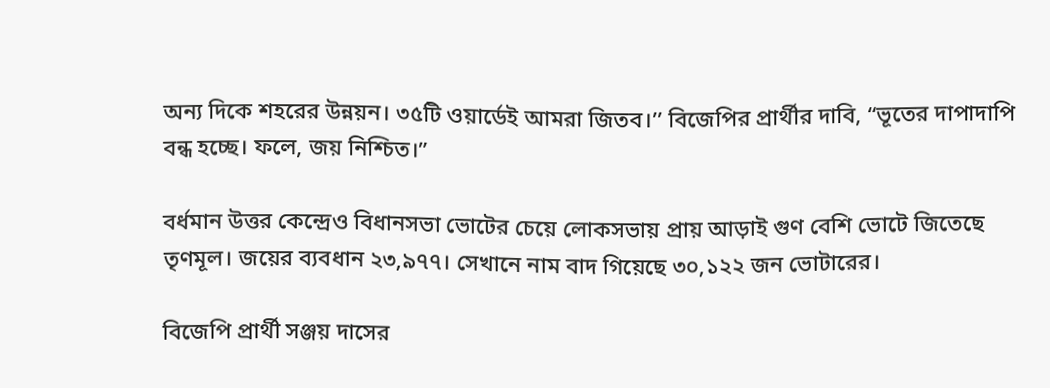অন্য দিকে শহরের উন্নয়ন। ৩৫টি ওয়ার্ডেই আমরা জিতব।’’ বিজেপির প্রার্থীর দাবি, “ভূতের দাপাদাপি বন্ধ হচ্ছে। ফলে, জয় নিশ্চিত।”

বর্ধমান উত্তর কেন্দ্রেও বিধানসভা ভোটের চেয়ে লোকসভায় প্রায় আড়াই গুণ বেশি ভোটে জিতেছে তৃণমূল। জয়ের ব্যবধান ২৩,৯৭৭। সেখানে নাম বাদ গিয়েছে ৩০,১২২ জন ভোটারের।

বিজেপি প্রার্থী সঞ্জয় দাসের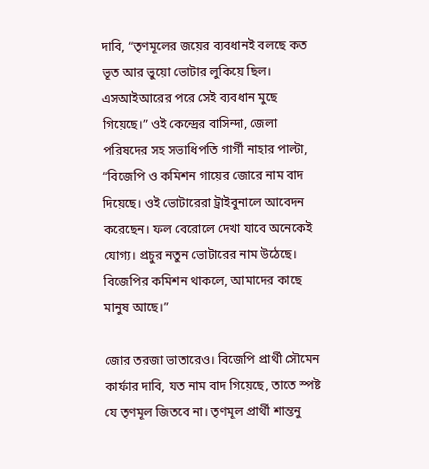দাবি, “তৃণমূলের জয়ের ব্যবধানই বলছে কত ভূত আর ভুয়ো ভোটার লুকিয়ে ছিল। এসআইআরের পরে সেই ব্যবধান মুছে গিয়েছে।” ওই কেন্দ্রের বাসিন্দা, জেলা পরিষদের সহ সভাধিপতি গার্গী নাহার পাল্টা, “বিজেপি ও কমিশন গায়ের জোরে নাম বাদ দিয়েছে। ওই ভোটারেরা ট্রাইবুনালে আবেদন করেছেন। ফল বেরোলে দেখা যাবে অনেকেই যোগ্য। প্রচুর নতুন ভোটারের নাম উঠেছে। বিজেপির কমিশন থাকলে, আমাদের কাছে মানুষ আছে।”

জোর তরজা ভাতারেও। বিজেপি প্রার্থী সৌমেন কার্ফার দাবি, যত নাম বাদ গিয়েছে, তাতে স্পষ্ট যে তৃণমূল জিতবে না। তৃণমূল প্রার্থী শান্তনু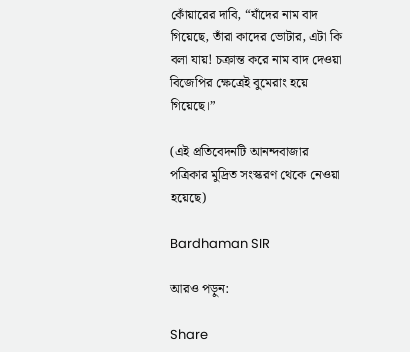কোঁয়ারের দাবি, “যাঁদের নাম বাদ গিয়েছে, তাঁরা কাদের ভোটার, এটা কি বলা যায়! চক্রান্ত করে নাম বাদ দেওয়া বিজেপির ক্ষেত্রেই বুমেরাং হয়ে গিয়েছে।”

(এই প্রতিবেদনটি আনন্দবাজার পত্রিকার মুদ্রিত সংস্করণ থেকে নেওয়া হয়েছে)

Bardhaman SIR

আরও পড়ুন:

Share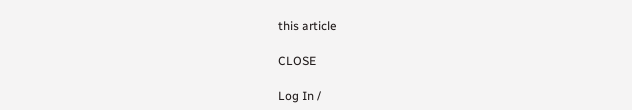this article

CLOSE

Log In /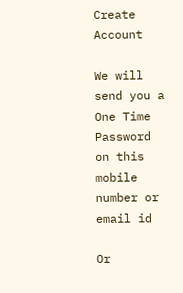Create Account

We will send you a One Time Password on this mobile number or email id

Or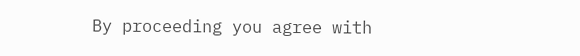By proceeding you agree with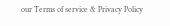our Terms of service & Privacy Policy